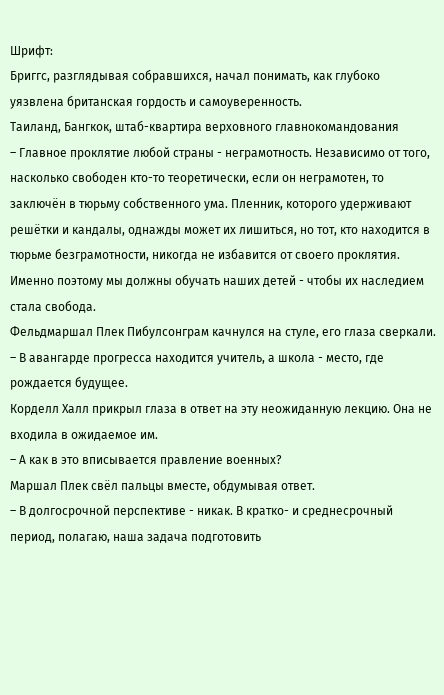Шрифт:
Бриггс, разглядывая собравшихся, начал понимать, как глубоко уязвлена британская гордость и самоуверенность.
Таиланд, Бангкок, штаб-квартира верховного главнокомандования
– Главное проклятие любой страны - неграмотность. Независимо от того, насколько свободен кто-то теоретически, если он неграмотен, то заключён в тюрьму собственного ума. Пленник, которого удерживают решётки и кандалы, однажды может их лишиться, но тот, кто находится в тюрьме безграмотности, никогда не избавится от своего проклятия. Именно поэтому мы должны обучать наших детей - чтобы их наследием стала свобода.
Фельдмаршал Плек Пибулсонграм качнулся на стуле, его глаза сверкали.
– В авангарде прогресса находится учитель, а школа - место, где рождается будущее.
Корделл Халл прикрыл глаза в ответ на эту неожиданную лекцию. Она не входила в ожидаемое им.
– А как в это вписывается правление военных?
Маршал Плек свёл пальцы вместе, обдумывая ответ.
– В долгосрочной перспективе - никак. В кратко- и среднесрочный период, полагаю, наша задача подготовить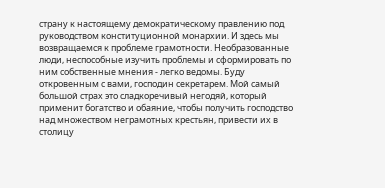страну к настоящему демократическому правлению под руководством конституционной монархии. И здесь мы возвращаемся к проблеме грамотности. Необразованные люди, неспособные изучить проблемы и сформировать по ним собственные мнения - легко ведомы. Буду откровенным с вами, господин секретарем. Мой самый большой страх это сладкоречивый негодяй, который применит богатство и обаяние, чтобы получить господство над множеством неграмотных крестьян, привести их в столицу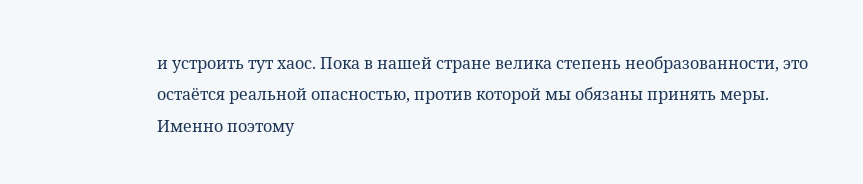и устроить тут хаос. Пока в нашей стране велика степень необразованности, это остаётся реальной опасностью, против которой мы обязаны принять меры. Именно поэтому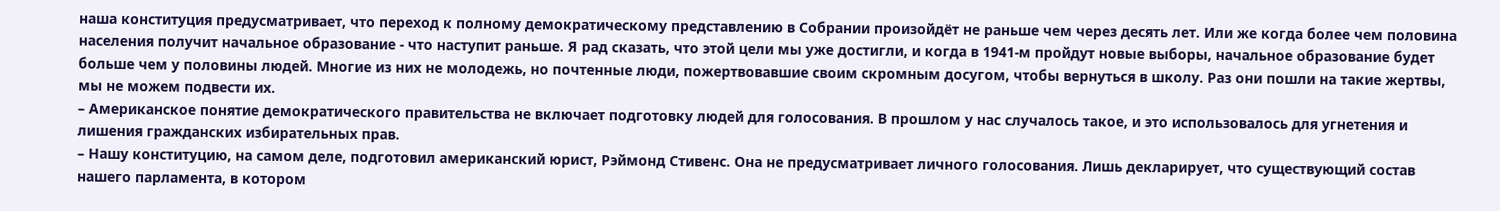наша конституция предусматривает, что переход к полному демократическому представлению в Собрании произойдёт не раньше чем через десять лет. Или же когда более чем половина населения получит начальное образование - что наступит раньше. Я рад сказать, что этой цели мы уже достигли, и когда в 1941-м пройдут новые выборы, начальное образование будет больше чем у половины людей. Многие из них не молодежь, но почтенные люди, пожертвовавшие своим скромным досугом, чтобы вернуться в школу. Раз они пошли на такие жертвы, мы не можем подвести их.
– Американское понятие демократического правительства не включает подготовку людей для голосования. В прошлом у нас случалось такое, и это использовалось для угнетения и лишения гражданских избирательных прав.
– Нашу конституцию, на самом деле, подготовил американский юрист, Рэймонд Стивенс. Она не предусматривает личного голосования. Лишь декларирует, что существующий состав нашего парламента, в котором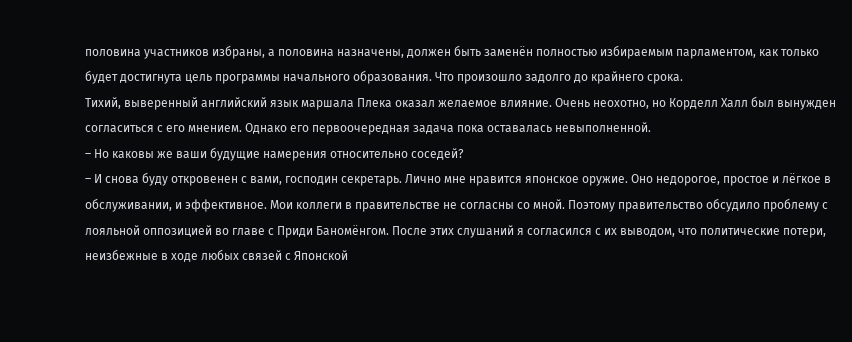половина участников избраны, а половина назначены, должен быть заменён полностью избираемым парламентом, как только будет достигнута цель программы начального образования. Что произошло задолго до крайнего срока.
Тихий, выверенный английский язык маршала Плека оказал желаемое влияние. Очень неохотно, но Корделл Халл был вынужден согласиться с его мнением. Однако его первоочередная задача пока оставалась невыполненной.
– Но каковы же ваши будущие намерения относительно соседей?
– И снова буду откровенен с вами, господин секретарь. Лично мне нравится японское оружие. Оно недорогое, простое и лёгкое в обслуживании, и эффективное. Мои коллеги в правительстве не согласны со мной. Поэтому правительство обсудило проблему с лояльной оппозицией во главе с Приди Баномёнгом. После этих слушаний я согласился с их выводом, что политические потери, неизбежные в ходе любых связей с Японской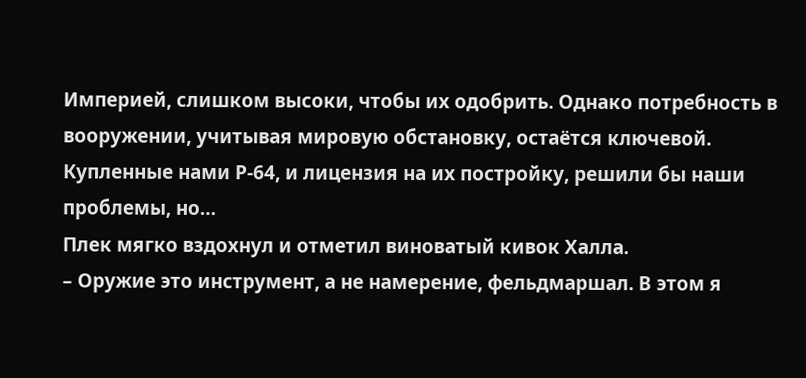Империей, слишком высоки, чтобы их одобрить. Однако потребность в вооружении, учитывая мировую обстановку, остаётся ключевой. Купленные нами P-64, и лицензия на их постройку, решили бы наши проблемы, но…
Плек мягко вздохнул и отметил виноватый кивок Халла.
– Оружие это инструмент, а не намерение, фельдмаршал. В этом я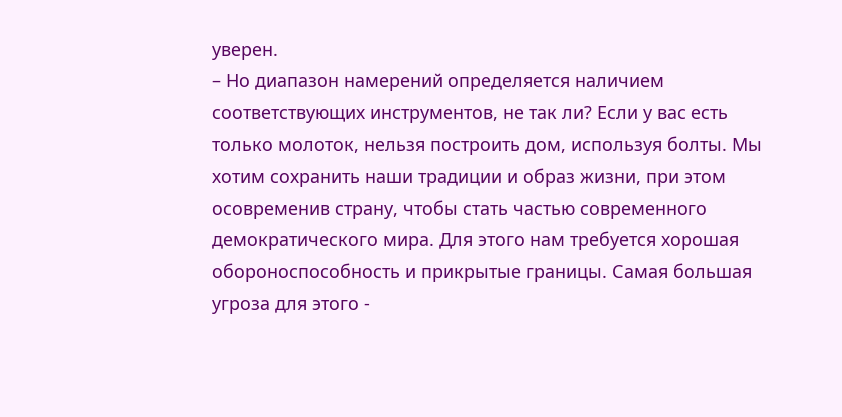уверен.
– Но диапазон намерений определяется наличием соответствующих инструментов, не так ли? Если у вас есть только молоток, нельзя построить дом, используя болты. Мы хотим сохранить наши традиции и образ жизни, при этом осовременив страну, чтобы стать частью современного демократического мира. Для этого нам требуется хорошая обороноспособность и прикрытые границы. Самая большая угроза для этого -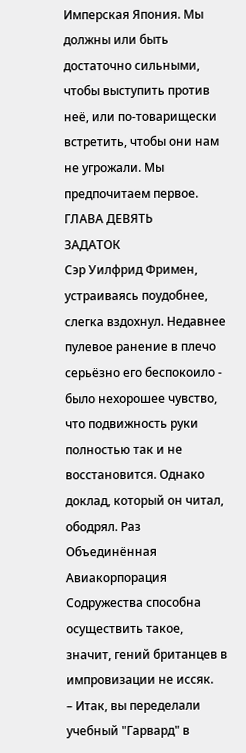Имперская Япония. Мы должны или быть достаточно сильными, чтобы выступить против неё, или по-товарищески встретить, чтобы они нам не угрожали. Мы предпочитаем первое.
ГЛАВА ДЕВЯТЬ
ЗАДАТОК
Сэр Уилфрид Фримен, устраиваясь поудобнее, слегка вздохнул. Недавнее пулевое ранение в плечо серьёзно его беспокоило - было нехорошее чувство, что подвижность руки полностью так и не восстановится. Однако доклад, который он читал, ободрял. Раз Объединённая Авиакорпорация Содружества способна осуществить такое, значит, гений британцев в импровизации не иссяк.
– Итак, вы переделали учебный "Гарвард" в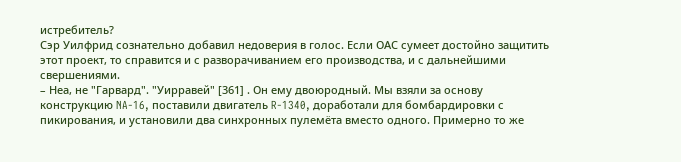истребитель?
Сэр Уилфрид сознательно добавил недоверия в голос. Если ОАС сумеет достойно защитить этот проект, то справится и с разворачиванием его производства, и с дальнейшими свершениями.
– Неа, не "Гарвард". "Уирравей" [361] . Он ему двоюродный. Мы взяли за основу конструкцию NA-16, поставили двигатель R-1340, доработали для бомбардировки с пикирования, и установили два синхронных пулемёта вместо одного. Примерно то же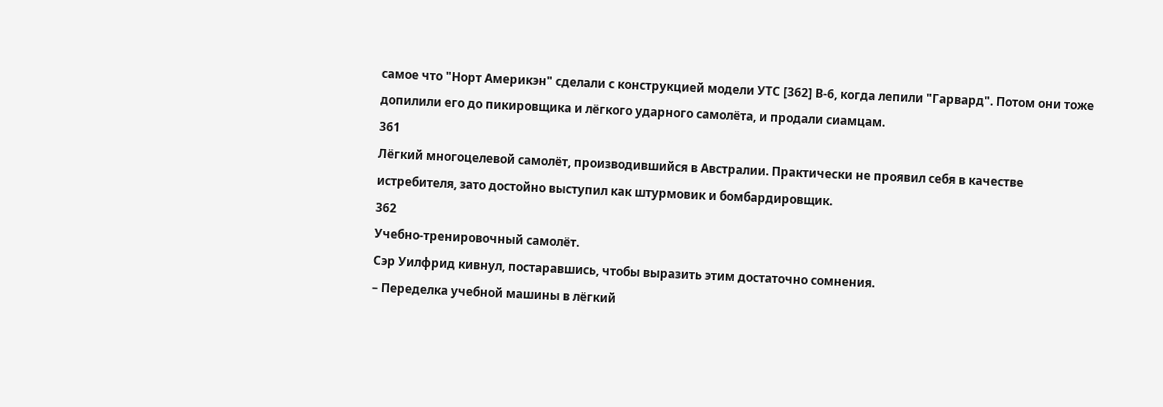самое что "Норт Америкэн" сделали с конструкцией модели УТС [362] В-6, когда лепили "Гарвард". Потом они тоже допилили его до пикировщика и лёгкого ударного самолёта, и продали сиамцам.
361
Лёгкий многоцелевой самолёт, производившийся в Австралии. Практически не проявил себя в качестве истребителя, зато достойно выступил как штурмовик и бомбардировщик.
362
Учебно-тренировочный самолёт.
Сэр Уилфрид кивнул, постаравшись, чтобы выразить этим достаточно сомнения.
– Переделка учебной машины в лёгкий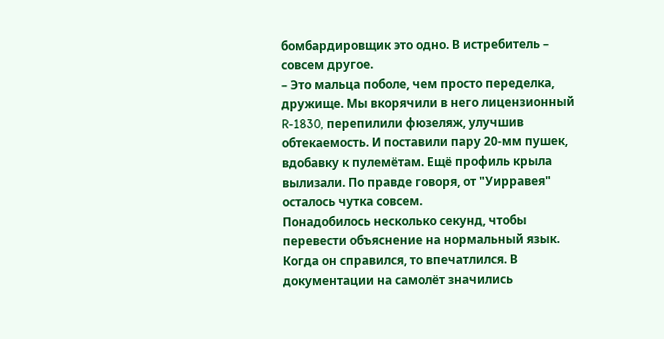бомбардировщик это одно. В истребитель – совсем другое.
– Это мальца поболе, чем просто переделка, дружище. Мы вкорячили в него лицензионный R-1830, перепилили фюзеляж, улучшив обтекаемость. И поставили пару 20-мм пушек, вдобавку к пулемётам. Ещё профиль крыла вылизали. По правде говоря, от "Уирравея" осталось чутка совсем.
Понадобилось несколько секунд, чтобы перевести объяснение на нормальный язык. Когда он справился, то впечатлился. В документации на самолёт значились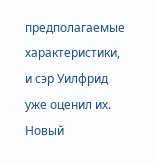предполагаемые характеристики, и сэр Уилфрид уже оценил их. Новый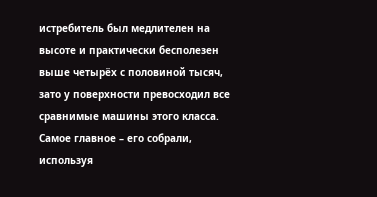истребитель был медлителен на высоте и практически бесполезен выше четырёх с половиной тысяч, зато у поверхности превосходил все сравнимые машины этого класса. Самое главное – его собрали, используя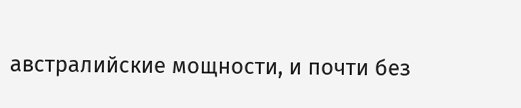австралийские мощности, и почти без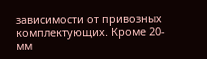зависимости от привозных комплектующих. Кроме 20-мм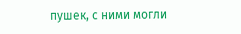пушек, с ними могли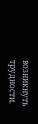возникнуть трудности.